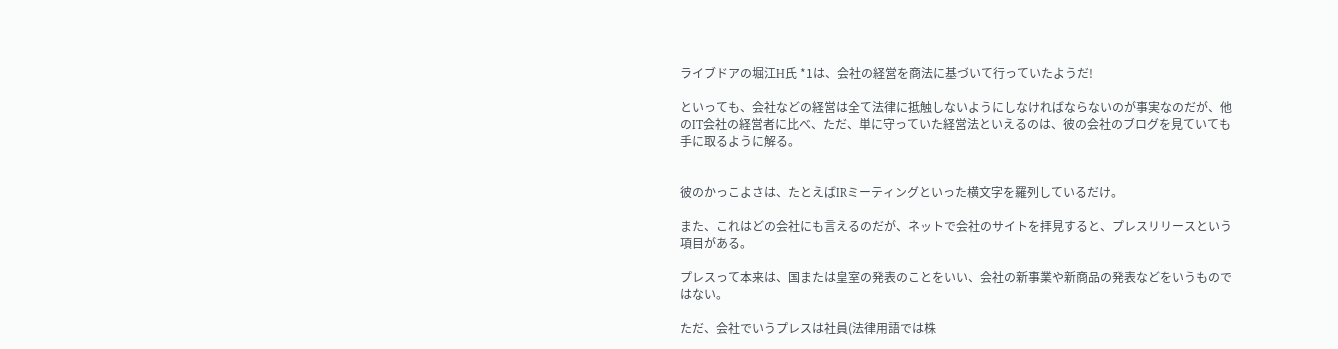ライブドアの堀江H氏 *1は、会社の経営を商法に基づいて行っていたようだ!

といっても、会社などの経営は全て法律に抵触しないようにしなければならないのが事実なのだが、他のIT会社の経営者に比べ、ただ、単に守っていた経営法といえるのは、彼の会社のブログを見ていても手に取るように解る。


彼のかっこよさは、たとえばIRミーティングといった横文字を羅列しているだけ。

また、これはどの会社にも言えるのだが、ネットで会社のサイトを拝見すると、プレスリリースという項目がある。

プレスって本来は、国または皇室の発表のことをいい、会社の新事業や新商品の発表などをいうものではない。

ただ、会社でいうプレスは社員(法律用語では株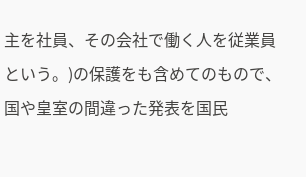主を社員、その会社で働く人を従業員という。)の保護をも含めてのもので、国や皇室の間違った発表を国民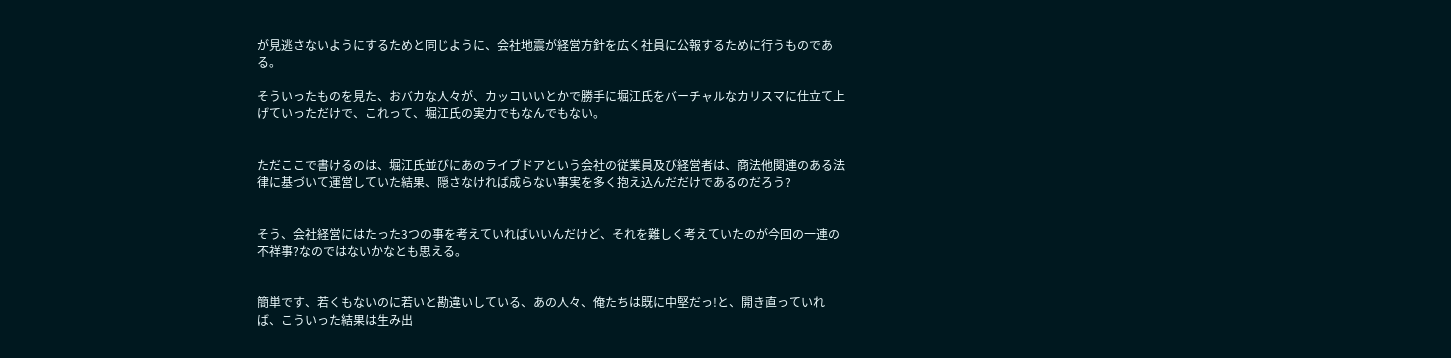が見逃さないようにするためと同じように、会社地震が経営方針を広く社員に公報するために行うものである。

そういったものを見た、おバカな人々が、カッコいいとかで勝手に堀江氏をバーチャルなカリスマに仕立て上げていっただけで、これって、堀江氏の実力でもなんでもない。


ただここで書けるのは、堀江氏並びにあのライブドアという会社の従業員及び経営者は、商法他関連のある法律に基づいて運営していた結果、隠さなければ成らない事実を多く抱え込んだだけであるのだろう?


そう、会社経営にはたった3つの事を考えていればいいんだけど、それを難しく考えていたのが今回の一連の不祥事?なのではないかなとも思える。


簡単です、若くもないのに若いと勘違いしている、あの人々、俺たちは既に中堅だっ!と、開き直っていれば、こういった結果は生み出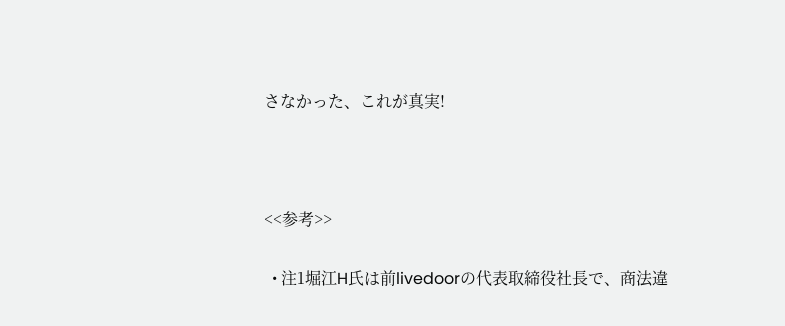さなかった、これが真実!



<<参考>>

  • 注1堀江H氏は前livedoorの代表取締役社長で、商法違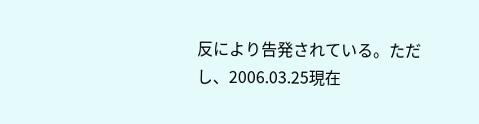反により告発されている。ただし、2006.03.25現在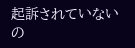起訴されていないの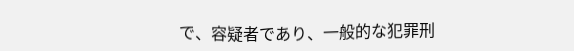で、容疑者であり、一般的な犯罪刑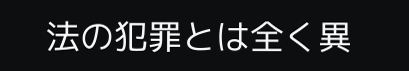法の犯罪とは全く異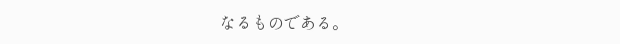なるものである。